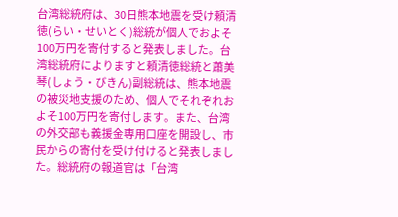台湾総統府は、30日熊本地震を受け頼清徳(らい・せいとく)総統が個人でおよそ100万円を寄付すると発表しました。台湾総統府によりますと頼清徳総統と蕭美琴(しょう・びきん)副総統は、熊本地震の被災地支援のため、個人でそれぞれおよそ100万円を寄付します。また、台湾の外交部も義援金専用口座を開設し、市民からの寄付を受け付けると発表しました。総統府の報道官は「台湾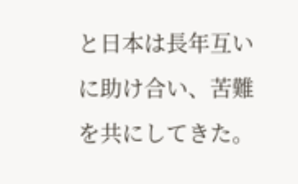と日本は長年互いに助け合い、苦難を共にしてきた。